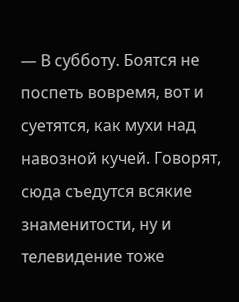— В субботу. Боятся не поспеть вовремя, вот и суетятся, как мухи над навозной кучей. Говорят, сюда съедутся всякие знаменитости, ну и телевидение тоже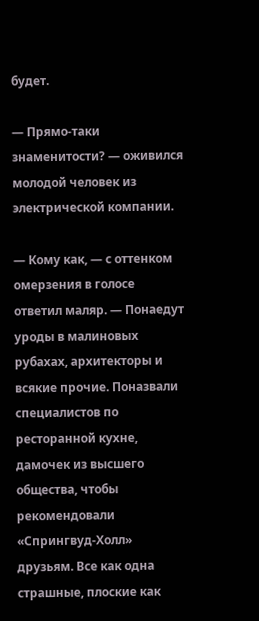будет.

— Прямо-таки знаменитости? — оживился молодой человек из электрической компании.

— Кому как, — с оттенком омерзения в голосе ответил маляр. — Понаедут уроды в малиновых рубахах, архитекторы и всякие прочие. Поназвали специалистов по ресторанной кухне, дамочек из высшего общества, чтобы рекомендовали «Спрингвуд-Холл» друзьям. Все как одна страшные, плоские как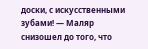доски, с искусственными зубами! — Маляр снизошел до того, что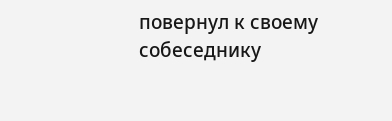повернул к своему собеседнику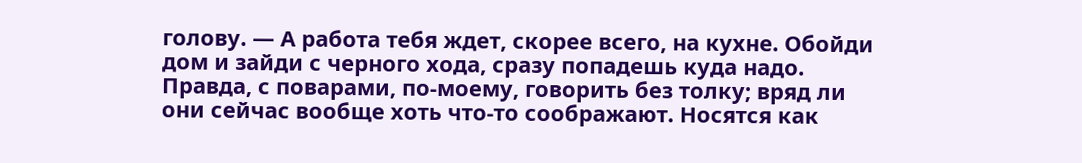голову. — А работа тебя ждет, скорее всего, на кухне. Обойди дом и зайди с черного хода, сразу попадешь куда надо. Правда, с поварами, по-моему, говорить без толку; вряд ли они сейчас вообще хоть что-то соображают. Носятся как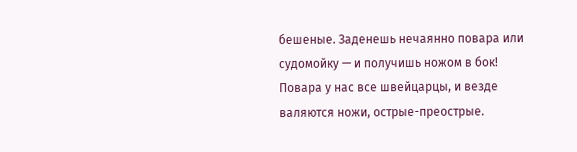бешеные. Заденешь нечаянно повара или судомойку — и получишь ножом в бок! Повара у нас все швейцарцы, и везде валяются ножи, острые-преострые.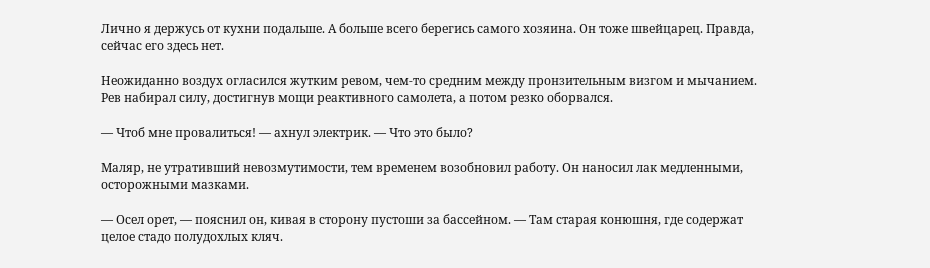Лично я держусь от кухни подальше. А больше всего берегись самого хозяина. Он тоже швейцарец. Правда, сейчас его здесь нет.

Неожиданно воздух огласился жутким ревом, чем-то средним между пронзительным визгом и мычанием. Рев набирал силу, достигнув мощи реактивного самолета, а потом резко оборвался.

— Чтоб мне провалиться! — ахнул электрик. — Что это было?

Маляр, не утративший невозмутимости, тем временем возобновил работу. Он наносил лак медленными, осторожными мазками.

— Осел орет, — пояснил он, кивая в сторону пустоши за бассейном. — Там старая конюшня, где содержат целое стадо полудохлых кляч.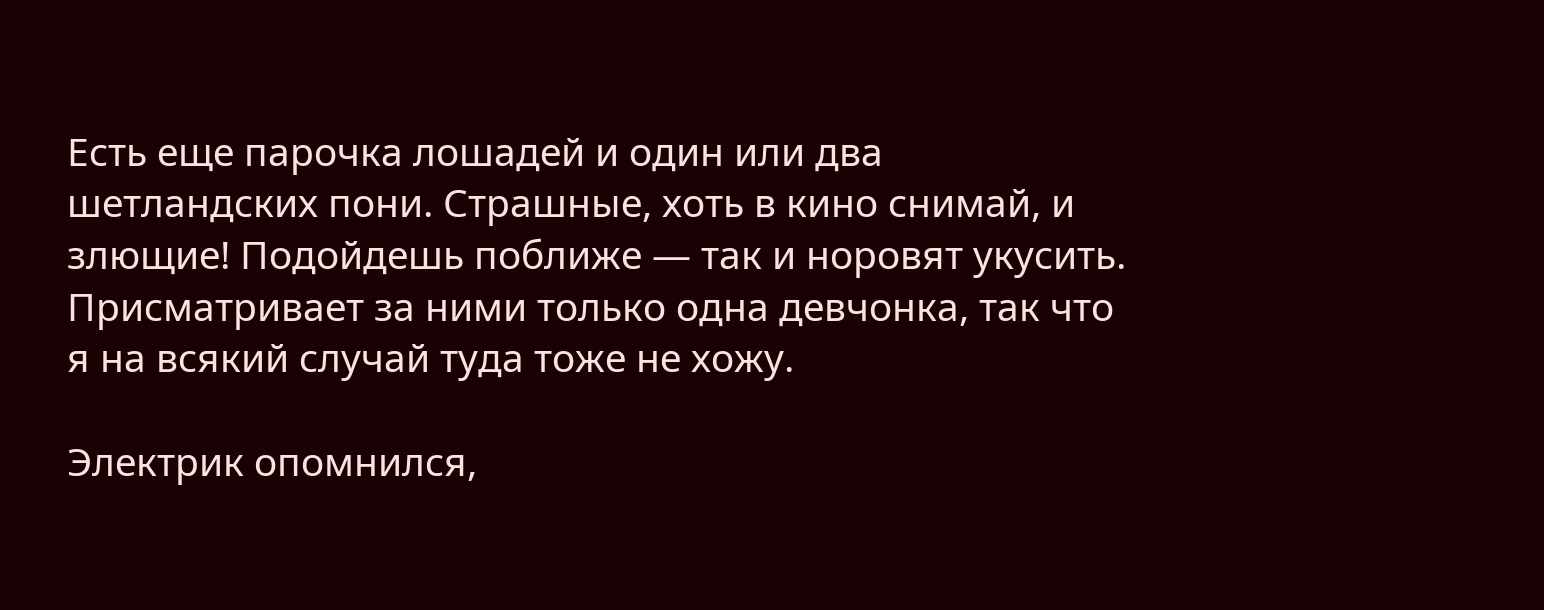Есть еще парочка лошадей и один или два шетландских пони. Страшные, хоть в кино снимай, и злющие! Подойдешь поближе — так и норовят укусить. Присматривает за ними только одна девчонка, так что я на всякий случай туда тоже не хожу.

Электрик опомнился,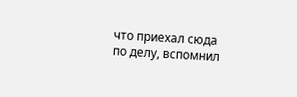что приехал сюда по делу, вспомнил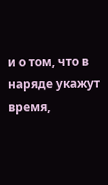и о том, что в наряде укажут время,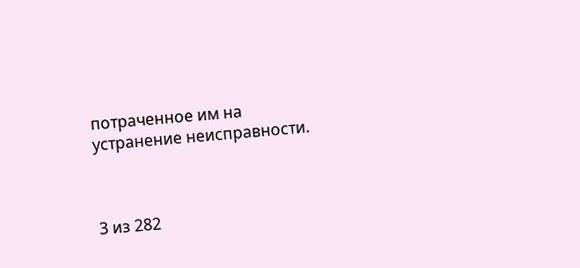потраченное им на устранение неисправности.



3 из 282